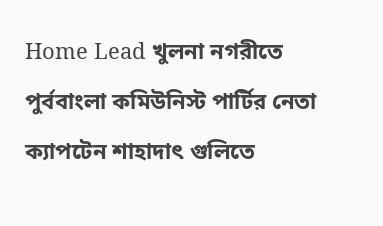Home Lead খুলনা নগরীতে পুর্ববাংলা কমিউনিস্ট পার্টির নেতা ক্যাপটেন শাহাদাৎ গুলিতে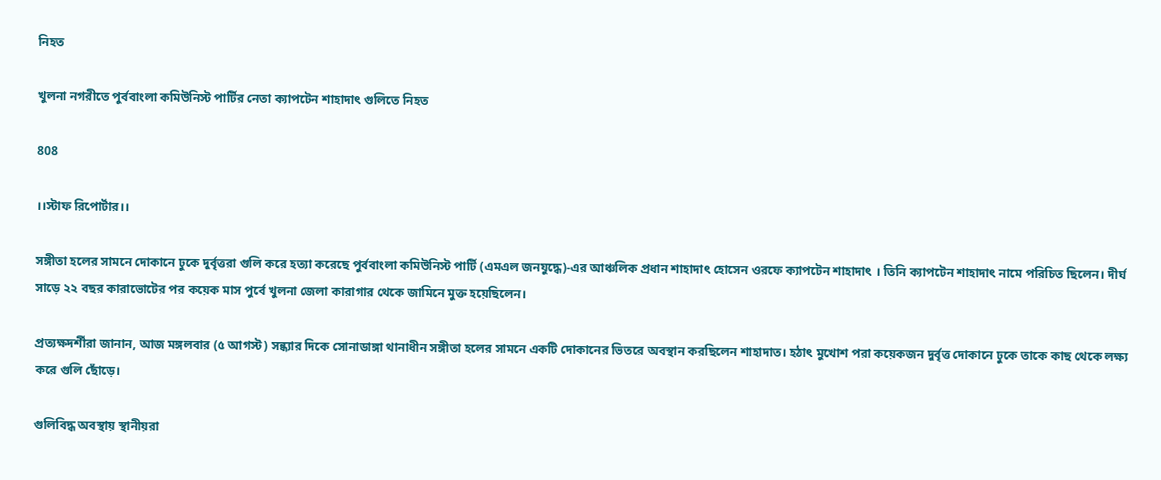নিহত

খুলনা নগরীতে পুর্ববাংলা কমিউনিস্ট পার্টির নেতা ক্যাপটেন শাহাদাৎ গুলিতে নিহত

808

।।স্টাফ রিপোর্টার।।

সঙ্গীতা হলের সামনে দোকানে ঢুকে দুর্বৃত্তরা গুলি করে হত্যা করেছে পুর্ববাংলা কমিউনিস্ট পার্টি (এমএল জনযুদ্ধে)-এর আঞ্চলিক প্রধান শাহাদাৎ হোসেন ওরফে ক্যাপটেন শাহাদাৎ । তিনি ক্যাপটেন শাহাদাৎ নামে পরিচিত ছিলেন। দীর্ঘ সাড়ে ২২ বছর কারাভোটের পর কয়েক মাস পুর্বে খুলনা জেলা কারাগার থেকে জামিনে মুক্ত হয়েছিলেন।

প্রত্যক্ষদর্শীরা জানান, আজ মঙ্গলবার (৫ আগস্ট) সন্ধ্যার দিকে সোনাডাঙ্গা থানাধীন সঙ্গীতা হলের সামনে একটি দোকানের ভিতরে অবস্থান করছিলেন শাহাদাত। হঠাৎ মুখোশ পরা কয়েকজন দুর্বৃত্ত দোকানে ঢুকে তাকে কাছ থেকে লক্ষ্য করে গুলি ছোঁড়ে।

গুলিবিদ্ধ অবস্থায় স্থানীয়রা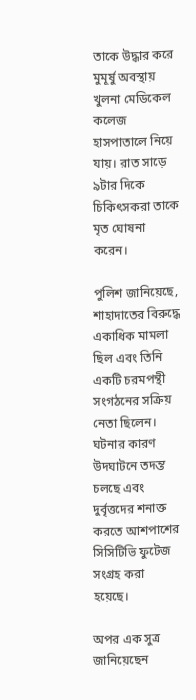তাকে উদ্ধার করে মুমূর্ষু অবস্থায় খুলনা মেডিকেল কলেজ হাসপাতালে নিয়ে যায়। রাত সাড়ে ৯টার দিকে চিকিৎসকরা তাকে মৃত ঘোষনা করেন।

পুলিশ জানিয়েছে, শাহাদাতের বিরুদ্ধে একাধিক মামলা ছিল এবং তিনি একটি চরমপন্থী সংগঠনের সক্রিয় নেতা ছিলেন। ঘটনার কারণ উদঘাটনে তদন্ত চলছে এবং দুর্বৃত্তদের শনাক্ত করতে আশপাশের সিসিটিভি ফুটেজ সংগ্রহ করা হয়েছে।

অপর এক সুত্র জানিয়েছেন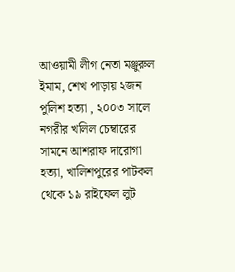আওয়ামী লীগ নেতা মঞ্জুরুল ইমাম, শেখ পাড়ায় ২জন পুলিশ হত্যা , ২০০৩ সালে নগরীর খলিল চেম্বারের সামনে আশরাফ দারোগা হত্যা, খালিশপুরের পাটকল থেকে ১৯ রাইফেল লুট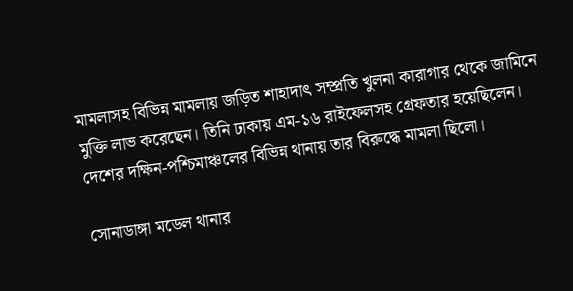মামলাসহ বিভিন্ন মামলায় জড়িত শাহাদাৎ সম্প্রতি খুলনা কারাগার থেকে জামিনে মুক্তি লাভ করেছেন। তিনি ঢাকায় এম-১৬ রাইফেলসহ গ্রেফতার হয়েছিলেন। দেশের দক্ষিন-পশ্চিমাঞ্চলের বিভিন্ন থানায় তার বিরুদ্ধে মামলা ছিলো।

সোনাডাঙ্গা মডেল থানার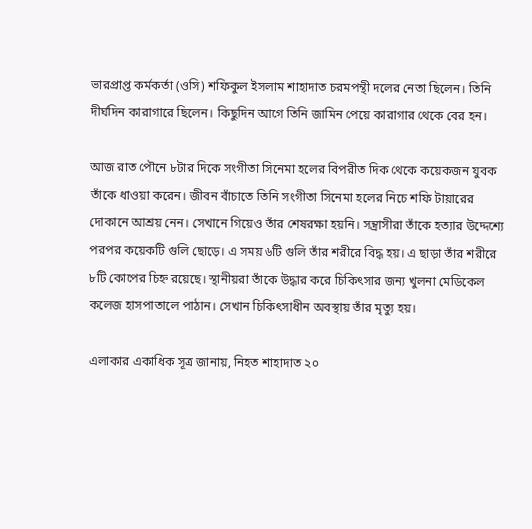ভারপ্রাপ্ত কর্মকর্তা (ওসি) শফিকুল ইসলাম শাহাদাত চরমপন্থী দলের নেতা ছিলেন। তিনি দীর্ঘদিন কারাগারে ছিলেন। কিছুদিন আগে তিনি জামিন পেয়ে কারাগার থেকে বের হন।

আজ রাত পৌনে ৮টার দিকে সংগীতা সিনেমা হলের বিপরীত দিক থেকে কয়েকজন যুবক তাঁকে ধাওয়া করেন। জীবন বাঁচাতে তিনি সংগীতা সিনেমা হলের নিচে শফি টায়ারের দোকানে আশ্রয় নেন। সেখানে গিয়েও তাঁর শেষরক্ষা হয়নি। সন্ত্রাসীরা তাঁকে হত্যার উদ্দেশ্যে পরপর কয়েকটি গুলি ছোড়ে। এ সময় ৬টি গুলি তাঁর শরীরে বিদ্ধ হয়। এ ছাড়া তাঁর শরীরে ৮টি কোপের চিহ্ন রয়েছে। স্থানীয়রা তাঁকে উদ্ধার করে চিকিৎসার জন্য খুলনা মেডিকেল কলেজ হাসপাতালে পাঠান। সেখান চিকিৎসাধীন অবস্থায় তাঁর মৃত্যু হয়।

এলাকার একাধিক সূত্র জানায়, নিহত শাহাদাত ২০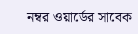নম্বর ওয়ার্ডের সাবেক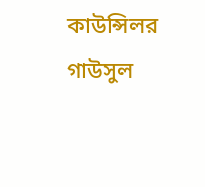কাউন্সিলর গাউসুল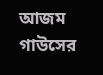আজম গাউসের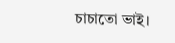চাচাতো ভাই।